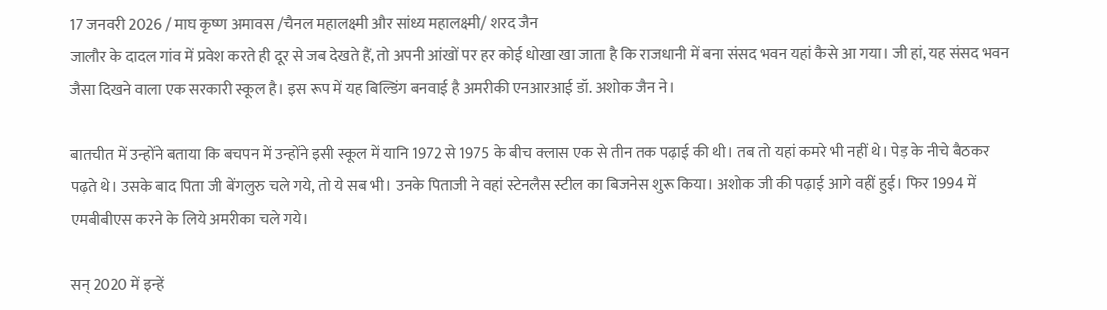17 जनवरी 2026 / माघ कृष्ण अमावस /चैनल महालक्ष्मी और सांध्य महालक्ष्मी/ शरद जैन
जालौर के दादल गांव में प्रवेश करते ही दूर से जब देखते हैं, तो अपनी आंखों पर हर कोई धोखा खा जाता है कि राजधानी में बना संसद भवन यहां कैसे आ गया। जी हां, यह संसद भवन जैसा दिखने वाला एक सरकारी स्कूल है। इस रूप में यह बिल्डिंग बनवाई है अमरीकी एनआरआई डॉ. अशोक जैन ने।

बातचीत में उन्होंने बताया कि बचपन में उन्होंने इसी स्कूल में यानि 1972 से 1975 के बीच क्लास एक से तीन तक पढ़ाई की थी। तब तो यहां कमरे भी नहीं थे। पेड़ के नीचे बैठकर पढ़ते थे। उसके बाद पिता जी बेंगलुरु चले गये, तो ये सब भी। उनके पिताजी ने वहां स्टेनलैस स्टील का बिजनेस शुरू किया। अशोक जी की पढ़ाई आगे वहीं हुई। फिर 1994 में एमबीबीएस करने के लिये अमरीका चले गये।

सन् 2020 में इन्हें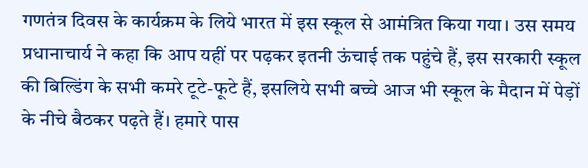गणतंत्र दिवस के कार्यक्रम के लिये भारत में इस स्कूल से आमंत्रित किया गया। उस समय प्रधानाचार्य ने कहा कि आप यहीं पर पढ़कर इतनी ऊंचाई तक पहुंचे हैं, इस सरकारी स्कूल की बिल्डिंग के सभी कमरे टूटे-फूटे हैं, इसलिये सभी बच्चे आज भी स्कूल के मैदान में पेड़ों के नीचे बैठकर पढ़ते हैं। हमारे पास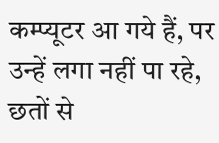कम्प्यूटर आ गये हैं, पर उन्हें लगा नहीं पा रहे, छतों से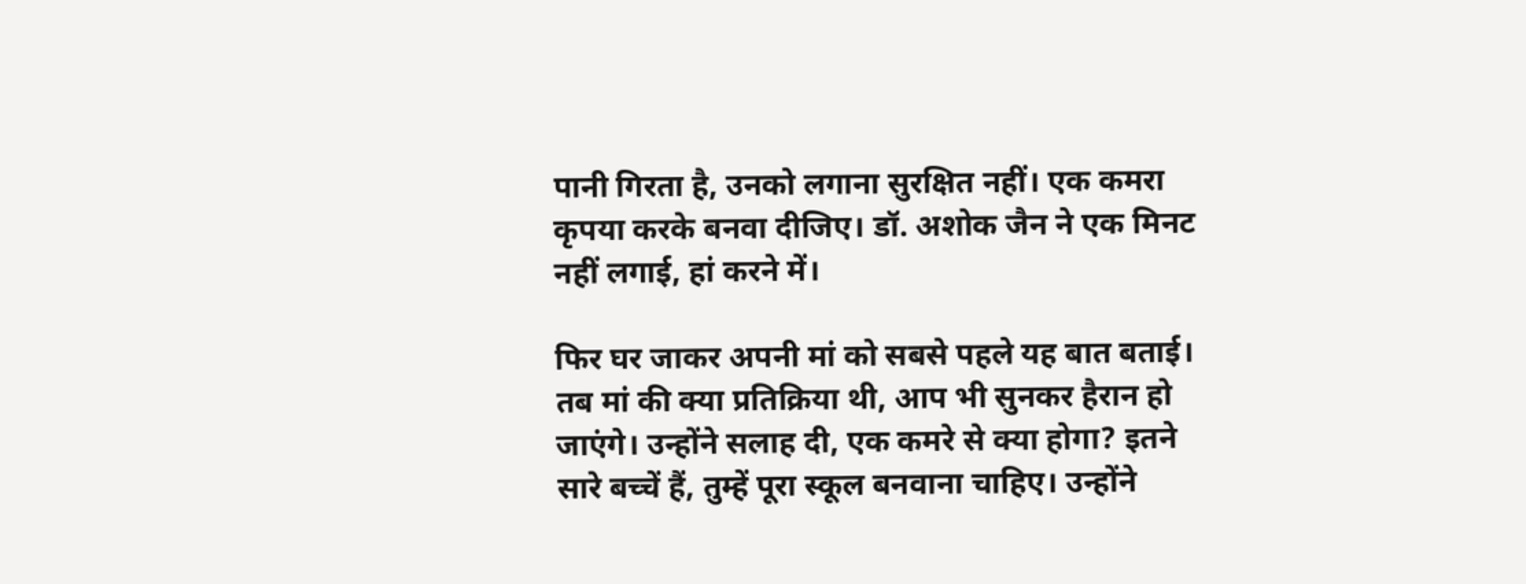पानी गिरता है, उनको लगाना सुरक्षित नहीं। एक कमरा कृपया करके बनवा दीजिए। डॉ. अशोक जैन ने एक मिनट नहीं लगाई, हां करने में।

फिर घर जाकर अपनी मां को सबसे पहले यह बात बताई। तब मां की क्या प्रतिक्रिया थी, आप भी सुनकर हैरान हो जाएंगे। उन्होंने सलाह दी, एक कमरे से क्या होगा? इतने सारे बच्चें हैं, तुम्हें पूरा स्कूल बनवाना चाहिए। उन्होंने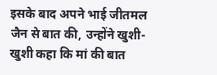इसके बाद अपने भाई जीतमल जैन से बात की, उन्होंने खुशी-खुशी कहा कि मां की बात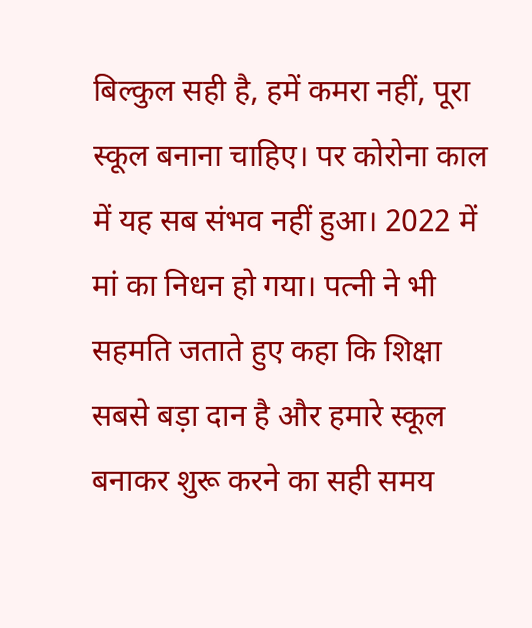बिल्कुल सही है, हमें कमरा नहीं, पूरा स्कूल बनाना चाहिए। पर कोरोना काल में यह सब संभव नहीं हुआ। 2022 में मां का निधन हो गया। पत्नी ने भी सहमति जताते हुए कहा कि शिक्षा सबसे बड़ा दान है और हमारे स्कूल बनाकर शुरू करने का सही समय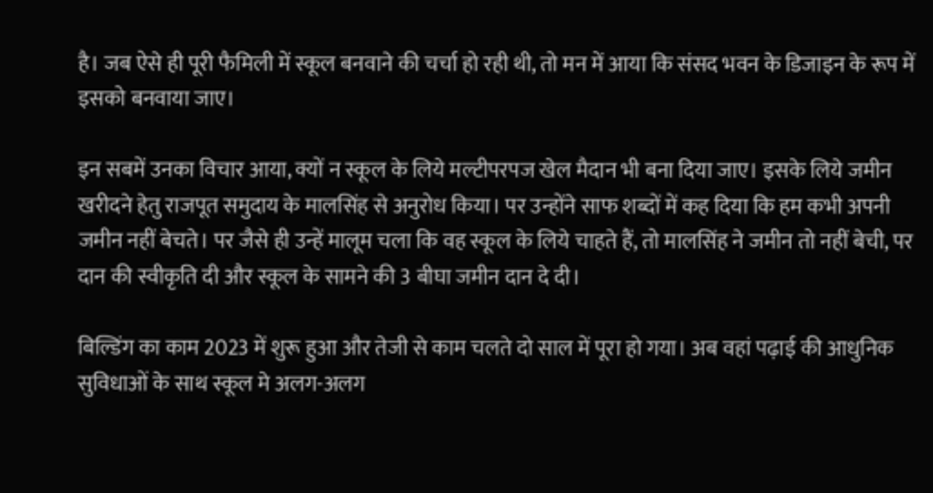है। जब ऐसे ही पूरी फैमिली में स्कूल बनवाने की चर्चा हो रही थी, तो मन में आया कि संसद भवन के डिजाइन के रूप में इसको बनवाया जाए।

इन सबमें उनका विचार आया, क्यों न स्कूल के लिये मल्टीपरपज खेल मैदान भी बना दिया जाए। इसके लिये जमीन खरीदने हेतु राजपूत समुदाय के मालसिंह से अनुरोध किया। पर उन्होंने साफ शब्दों में कह दिया कि हम कभी अपनी जमीन नहीं बेचते। पर जैसे ही उन्हें मालूम चला कि वह स्कूल के लिये चाहते हैं, तो मालसिंह ने जमीन तो नहीं बेची, पर दान की स्वीकृति दी और स्कूल के सामने की 3 बीघा जमीन दान दे दी।

बिल्डिंग का काम 2023 में शुरू हुआ और तेजी से काम चलते दो साल में पूरा हो गया। अब वहां पढ़ाई की आधुनिक सुविधाओं के साथ स्कूल मे अलग-अलग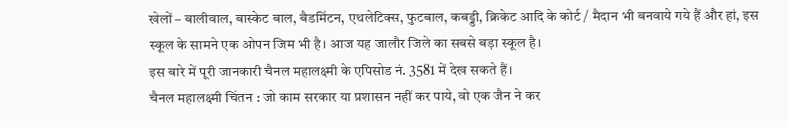खेलों – बालीवाल, बास्केट बाल, बैडमिंटन, एथलेटिक्स, फुटबाल, कबड्डी, क्रिकेट आदि के कोर्ट / मैदान भी बनवाये गये हैं और हां, इस स्कूल के सामने एक ओपन जिम भी है। आज यह जालौर जिले का सबसे बड़ा स्कूल है।
इस बारे में पूरी जानकारी चैनल महालक्ष्मी के एपिसोड नं. 3581 में देख सकते हैं।
चैनल महालक्ष्मी चिंतन : जो काम सरकार या प्रशासन नहीं कर पाये, वो एक जैन ने कर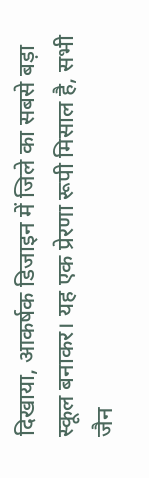दिखाया, आकर्षक डिजाइन में जिले का सबसे बड़ा स्कूल बनाकर। यह एक प्रेरणा रूपी मिसाल है, सभी जैन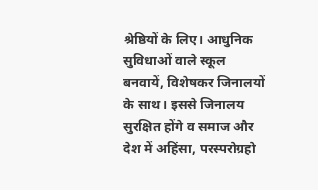श्रेष्ठियों के लिए। आधुनिक सुविधाओं वाले स्कूल बनवायें, विशेषकर जिनालयों के साथ। इससे जिनालय सुरक्षित होंगे व समाज और देश में अहिंसा, परस्परोग्रहो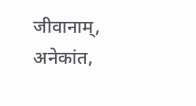जीवानाम्, अनेकांत,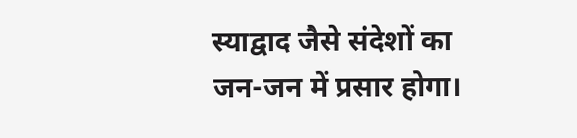स्याद्वाद जैसे संदेशों का जन-जन में प्रसार होगा।